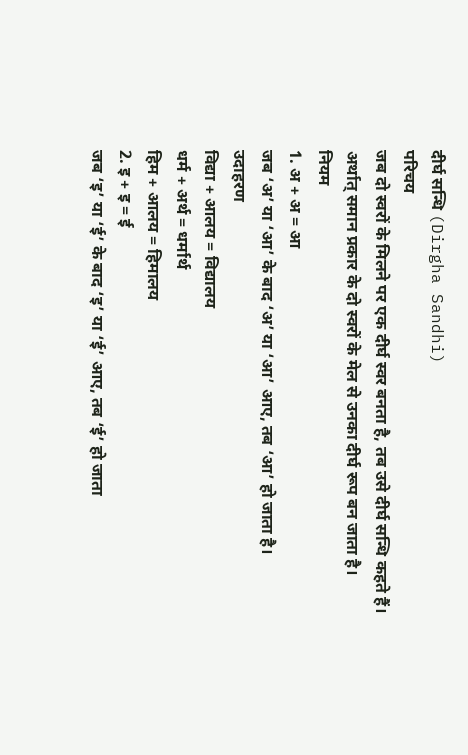दीर्घ सन्धि (Dirgha Sandhi)
परिचय
जब दो स्वरों के मिलने पर एक दीर्घ स्वर बनता है, तब उसे दीर्घ सन्धि कहते हैं।
अर्थात् समान प्रकार के दो स्वरों के मेल से उनका दीर्घ रूप बन जाता है।
नियम
1. अ + अ = आ
जब ‘अ’ या ‘आ’ के बाद ‘अ’ या ‘आ’ आए, तब ‘आ’ हो जाता है।
उदाहरण
विद्या + आलय = विद्यालय
धर्म + अर्थ = धर्मार्थ
हिम + आलय = हिमालय
2. इ + इ = ई
जब ‘इ’ या ‘ई’ के बाद ‘इ’ या ‘ई’ आए, तब ‘ई’ हो जाता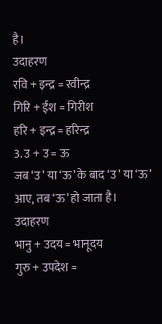है।
उदाहरण
रवि + इन्द्र = रवीन्द्र
गिरि + ईश = गिरीश
हरि + इन्द्र = हरिन्द्र
3. उ + उ = ऊ
जब ‘उ’ या ‘ऊ’ के बाद ‘उ’ या ‘ऊ’ आए, तब ‘ऊ’ हो जाता है।
उदाहरण
भानु + उदय = भानूदय
गुरु + उपदेश =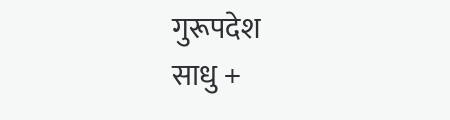गुरूपदेश
साधु +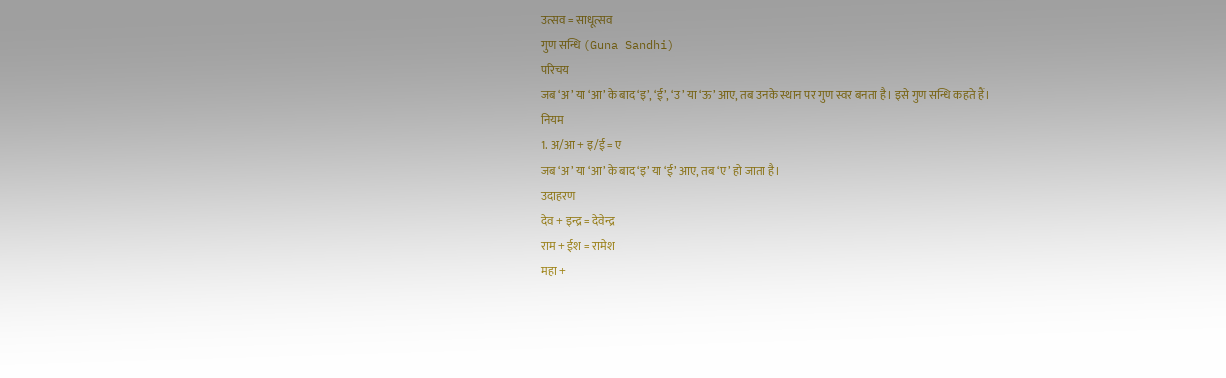उत्सव = साधूत्सव
गुण सन्धि (Guna Sandhi)
परिचय
जब ‘अ’ या ‘आ’ के बाद ‘इ’, ‘ई’, ‘उ’ या ‘ऊ’ आए, तब उनके स्थान पर गुण स्वर बनता है। इसे गुण सन्धि कहते हैं।
नियम
1. अ/आ + इ/ई = ए
जब ‘अ’ या ‘आ’ के बाद ‘इ’ या ‘ई’ आए, तब ‘ए’ हो जाता है।
उदाहरण
देव + इन्द्र = देवेन्द्र
राम + ईश = रामेश
महा +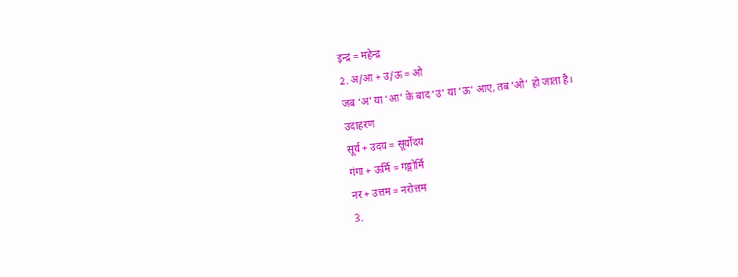इन्द्र = महेन्द्र
2. अ/आ + उ/ऊ = ओ
जब ‘अ’ या ‘आ’ के बाद ‘उ’ या ‘ऊ’ आए, तब ‘ओ’ हो जाता है।
उदाहरण
सूर्य + उदय = सूर्योदय
गंगा + ऊर्मि = गङ्गोर्मि
नर + उत्तम = नरोत्तम
3.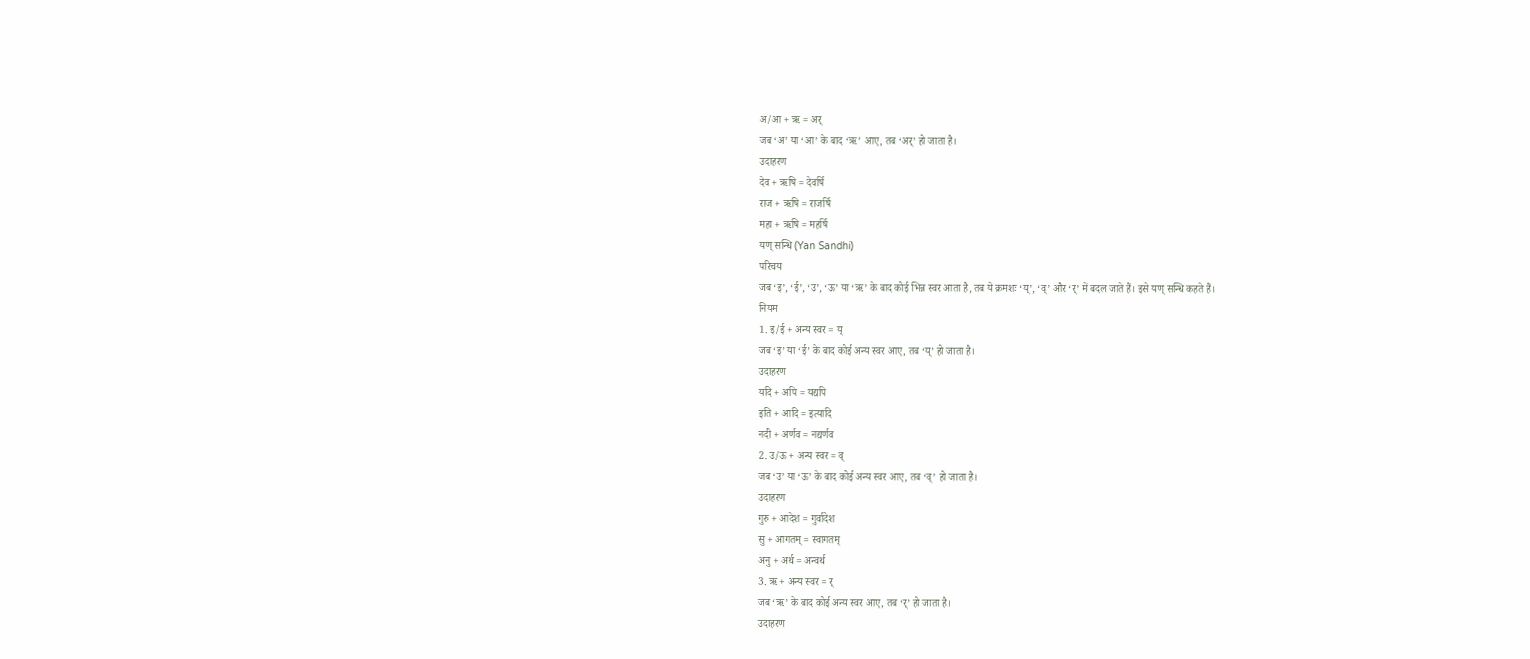अ/आ + ऋ = अर्
जब ‘अ’ या ‘आ’ के बाद ‘ऋ’ आए, तब ‘अर्’ हो जाता है।
उदाहरण
देव + ऋषि = देवर्षि
राज + ऋषि = राजर्षि
महा + ऋषि = महर्षि
यण् सन्धि (Yan Sandhi)
परिचय
जब ‘इ’, ‘ई’, ‘उ’, ‘ऊ’ या ‘ऋ’ के बाद कोई भिन्न स्वर आता है, तब ये क्रमशः ‘य्’, ‘व्’ और ‘र्’ में बदल जाते हैं। इसे यण् सन्धि कहते हैं।
नियम
1. इ/ई + अन्य स्वर = य्
जब ‘इ’ या ‘ई’ के बाद कोई अन्य स्वर आए, तब ‘य्’ हो जाता है।
उदाहरण
यदि + अपि = यद्यपि
इति + आदि = इत्यादि
नदी + अर्णव = नद्यर्णव
2. उ/ऊ + अन्य स्वर = व्
जब ‘उ’ या ‘ऊ’ के बाद कोई अन्य स्वर आए, तब ‘व्’ हो जाता है।
उदाहरण
गुरु + आदेश = गुर्वादेश
सु + आगतम् = स्वागतम्
अनु + अर्थ = अन्वर्थ
3. ऋ + अन्य स्वर = र्
जब ‘ऋ’ के बाद कोई अन्य स्वर आए, तब ‘र्’ हो जाता है।
उदाहरण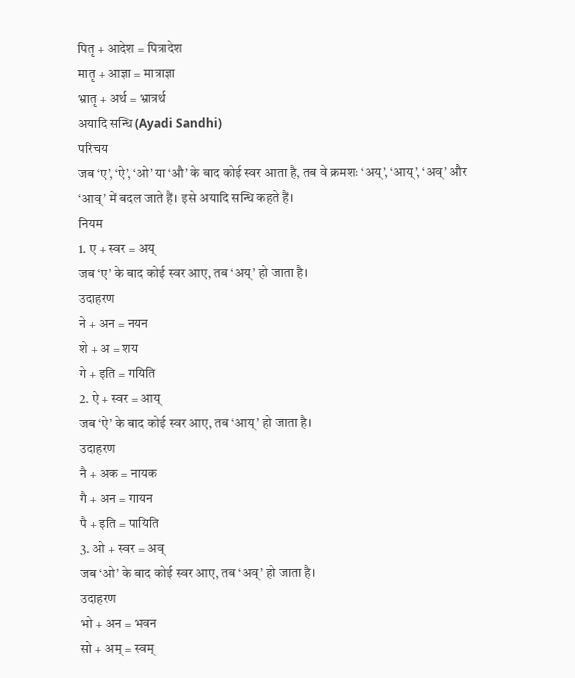पितृ + आदेश = पित्रादेश
मातृ + आज्ञा = मात्राज्ञा
भ्रातृ + अर्थ = भ्रात्रर्थ
अयादि सन्धि (Ayadi Sandhi)
परिचय
जब ‘ए’, ‘ऐ’, ‘ओ’ या ‘औ’ के बाद कोई स्वर आता है, तब वे क्रमशः ‘अय्’, ‘आय्’, ‘अव्’ और ‘आव्’ में बदल जाते हैं। इसे अयादि सन्धि कहते हैं।
नियम
1. ए + स्वर = अय्
जब ‘ए’ के बाद कोई स्वर आए, तब ‘अय्’ हो जाता है।
उदाहरण
ने + अन = नयन
शे + अ = शय
गे + इति = गयिति
2. ऐ + स्वर = आय्
जब ‘ऐ’ के बाद कोई स्वर आए, तब ‘आय्’ हो जाता है।
उदाहरण
नै + अक = नायक
गै + अन = गायन
पै + इति = पायिति
3. ओ + स्वर = अव्
जब ‘ओ’ के बाद कोई स्वर आए, तब ‘अव्’ हो जाता है।
उदाहरण
भो + अन = भवन
सो + अम् = स्वम्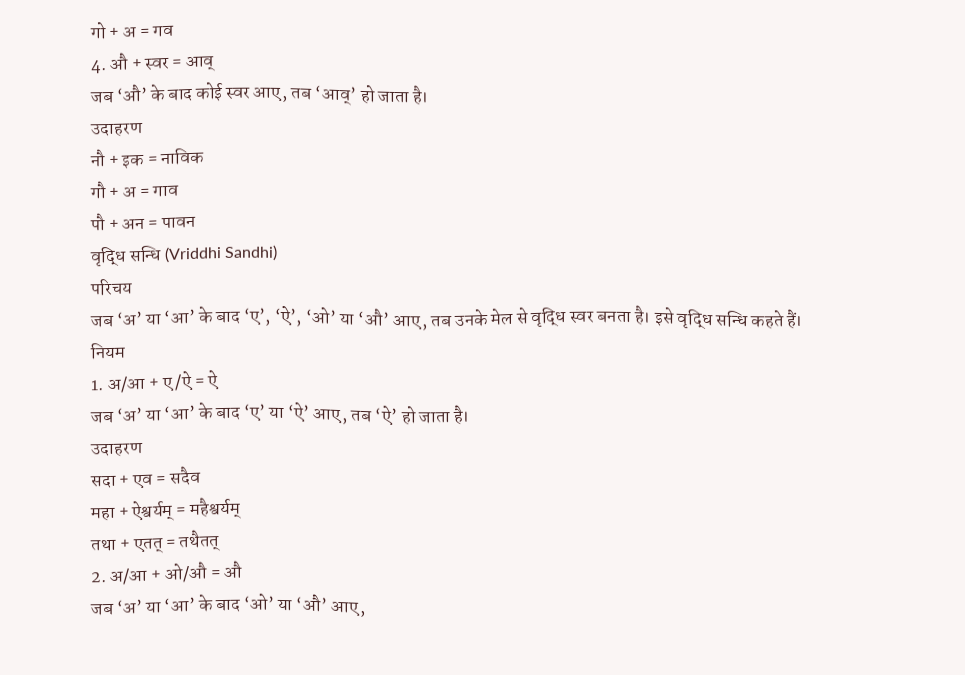गो + अ = गव
4. औ + स्वर = आव्
जब ‘औ’ के बाद कोई स्वर आए, तब ‘आव्’ हो जाता है।
उदाहरण
नौ + इक = नाविक
गौ + अ = गाव
पौ + अन = पावन
वृद्धि सन्धि (Vriddhi Sandhi)
परिचय
जब ‘अ’ या ‘आ’ के बाद ‘ए’, ‘ऐ’, ‘ओ’ या ‘औ’ आए, तब उनके मेल से वृद्धि स्वर बनता है। इसे वृद्धि सन्धि कहते हैं।
नियम
1. अ/आ + ए/ऐ = ऐ
जब ‘अ’ या ‘आ’ के बाद ‘ए’ या ‘ऐ’ आए, तब ‘ऐ’ हो जाता है।
उदाहरण
सदा + एव = सदैव
महा + ऐश्वर्यम् = महैश्वर्यम्
तथा + एतत् = तथैतत्
2. अ/आ + ओ/औ = औ
जब ‘अ’ या ‘आ’ के बाद ‘ओ’ या ‘औ’ आए,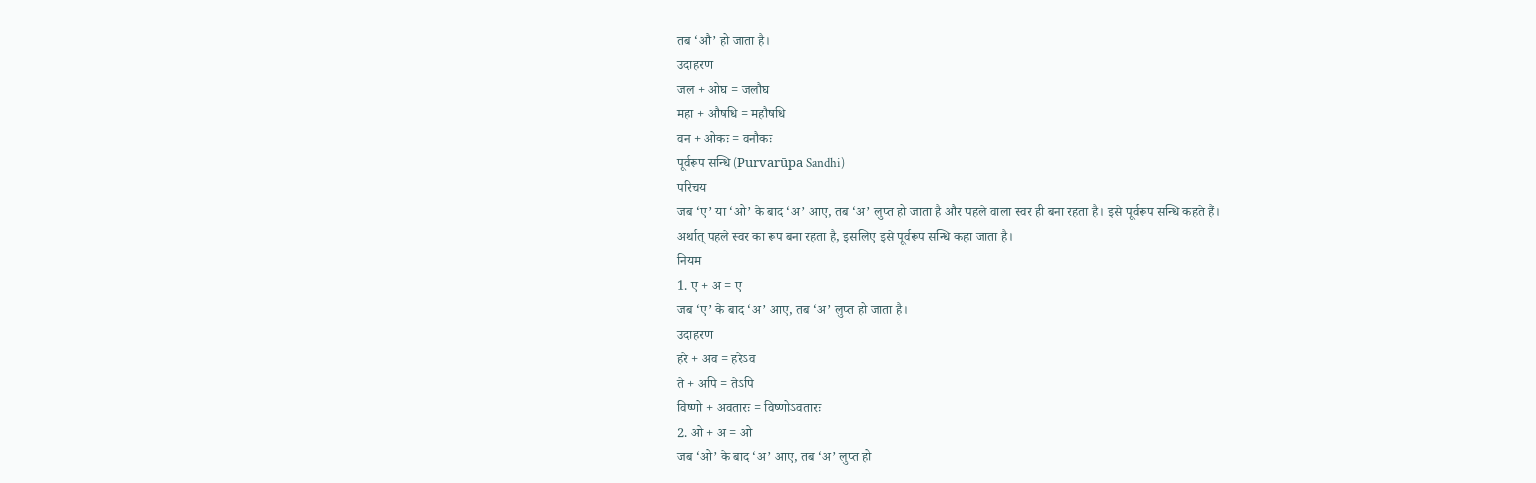तब ‘औ’ हो जाता है।
उदाहरण
जल + ओघ = जलौघ
महा + औषधि = महौषधि
वन + ओकः = वनौकः
पूर्वरूप सन्धि (Purvarūpa Sandhi)
परिचय
जब ‘ए’ या ‘ओ’ के बाद ‘अ’ आए, तब ‘अ’ लुप्त हो जाता है और पहले वाला स्वर ही बना रहता है। इसे पूर्वरूप सन्धि कहते हैं।
अर्थात् पहले स्वर का रूप बना रहता है, इसलिए इसे पूर्वरूप सन्धि कहा जाता है।
नियम
1. ए + अ = ए
जब ‘ए’ के बाद ‘अ’ आए, तब ‘अ’ लुप्त हो जाता है।
उदाहरण
हरे + अव = हरेऽव
ते + अपि = तेऽपि
विष्णो + अवतारः = विष्णोऽवतारः
2. ओ + अ = ओ
जब ‘ओ’ के बाद ‘अ’ आए, तब ‘अ’ लुप्त हो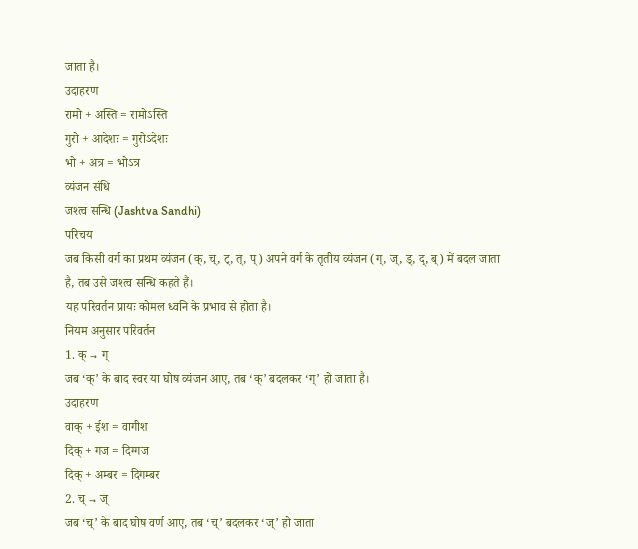जाता है।
उदाहरण
रामो + अस्ति = रामोऽस्ति
गुरो + आदेशः = गुरोऽदेशः
भो + अत्र = भोऽत्र
व्यंजन संधि
जश्त्व सन्धि (Jashtva Sandhi)
परिचय
जब किसी वर्ग का प्रथम व्यंजन (क्, च्, ट्, त्, प्) अपने वर्ग के तृतीय व्यंजन (ग्, ज्, ड्, द्, ब्) में बदल जाता है, तब उसे जश्त्व सन्धि कहते हैं।
यह परिवर्तन प्रायः कोमल ध्वनि के प्रभाव से होता है।
नियम अनुसार परिवर्तन
1. क् → ग्
जब ‘क्’ के बाद स्वर या घोष व्यंजन आए, तब ‘क्’ बदलकर ‘ग्’ हो जाता है।
उदाहरण
वाक् + ईश = वागीश
दिक् + गज = दिग्गज
दिक् + अम्बर = दिगम्बर
2. च् → ज्
जब ‘च्’ के बाद घोष वर्ण आए, तब ‘च्’ बदलकर ‘ज्’ हो जाता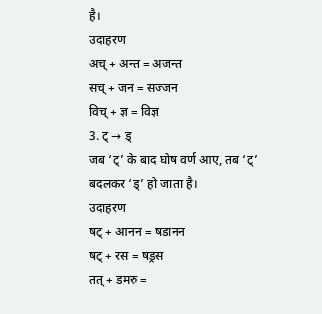है।
उदाहरण
अच् + अन्त = अजन्त
सच् + जन = सज्जन
विच् + ज्ञ = विज्ञ
3. ट् → ड्
जब ‘ट्’ के बाद घोष वर्ण आए, तब ‘ट्’ बदलकर ‘ड्’ हो जाता है।
उदाहरण
षट् + आनन = षडानन
षट् + रस = षड्रस
तत् + डमरु =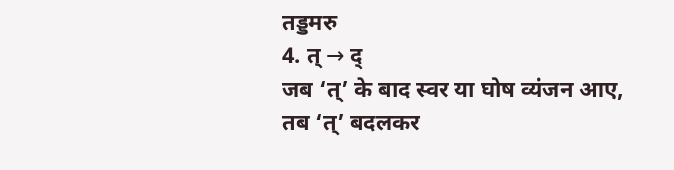तड्डमरु
4. त् → द्
जब ‘त्’ के बाद स्वर या घोष व्यंजन आए, तब ‘त्’ बदलकर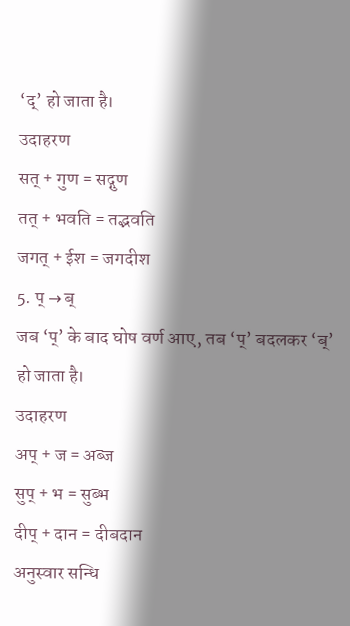‘द्’ हो जाता है।
उदाहरण
सत् + गुण = सद्गुण
तत् + भवति = तद्भवति
जगत् + ईश = जगदीश
5. प् → ब्
जब ‘प्’ के बाद घोष वर्ण आए, तब ‘प्’ बदलकर ‘ब्’ हो जाता है।
उदाहरण
अप् + ज = अब्ज
सुप् + भ = सुब्भ
दीप् + दान = दीबदान
अनुस्वार सन्धि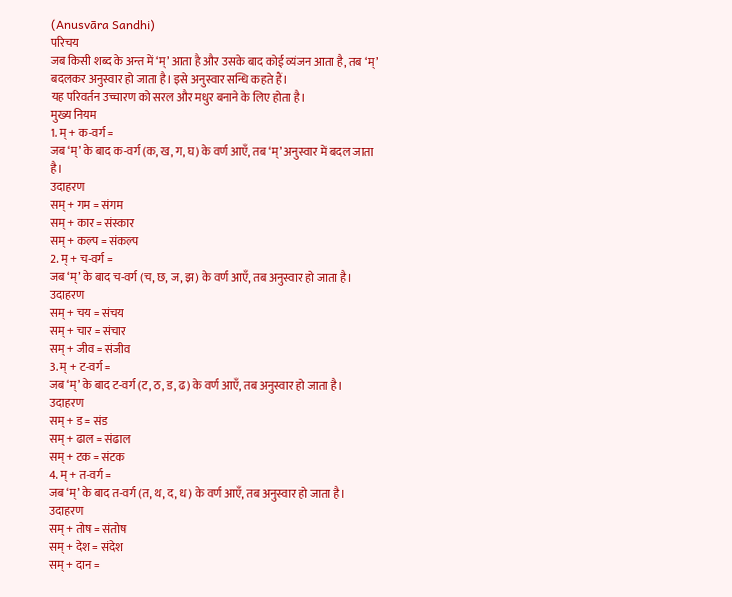(Anusvāra Sandhi)
परिचय
जब किसी शब्द के अन्त में ‘म्’ आता है और उसके बाद कोई व्यंजन आता है, तब ‘म्’ बदलकर अनुस्वार हो जाता है। इसे अनुस्वार सन्धि कहते हैं।
यह परिवर्तन उच्चारण को सरल और मधुर बनाने के लिए होता है।
मुख्य नियम
1. म् + क-वर्ग =
जब ‘म्’ के बाद क-वर्ग (क, ख, ग, घ) के वर्ण आएँ, तब ‘म्’ अनुस्वार में बदल जाता है।
उदाहरण
सम् + गम = संगम
सम् + कार = संस्कार
सम् + कल्प = संकल्प
2. म् + च-वर्ग =
जब ‘म्’ के बाद च-वर्ग (च, छ, ज, झ) के वर्ण आएँ, तब अनुस्वार हो जाता है।
उदाहरण
सम् + चय = संचय
सम् + चार = संचार
सम् + जीव = संजीव
3. म् + ट-वर्ग =
जब ‘म्’ के बाद ट-वर्ग (ट, ठ, ड, ढ) के वर्ण आएँ, तब अनुस्वार हो जाता है।
उदाहरण
सम् + ड = संड
सम् + ढाल = संढाल
सम् + टक = संटक
4. म् + त-वर्ग =
जब ‘म्’ के बाद त-वर्ग (त, थ, द, ध) के वर्ण आएँ, तब अनुस्वार हो जाता है।
उदाहरण
सम् + तोष = संतोष
सम् + देश = संदेश
सम् + दान =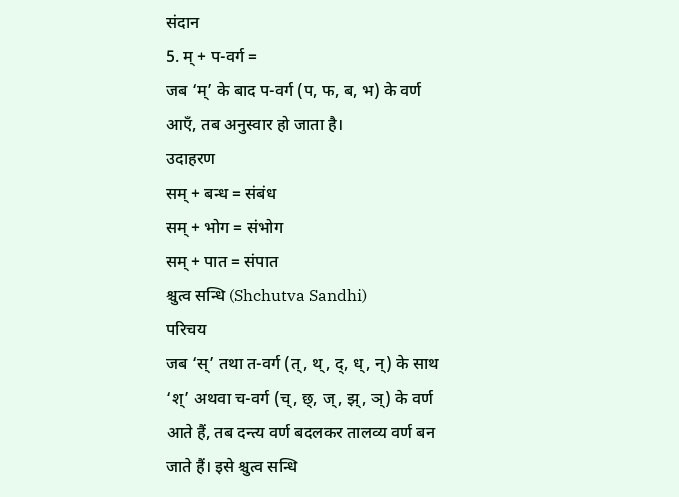संदान
5. म् + प-वर्ग =
जब ‘म्’ के बाद प-वर्ग (प, फ, ब, भ) के वर्ण आएँ, तब अनुस्वार हो जाता है।
उदाहरण
सम् + बन्ध = संबंध
सम् + भोग = संभोग
सम् + पात = संपात
श्चुत्व सन्धि (Shchutva Sandhi)
परिचय
जब ‘स्’ तथा त-वर्ग (त्, थ्, द्, ध्, न्) के साथ ‘श्’ अथवा च-वर्ग (च्, छ्, ज्, झ्, ञ्) के वर्ण आते हैं, तब दन्त्य वर्ण बदलकर तालव्य वर्ण बन जाते हैं। इसे श्चुत्व सन्धि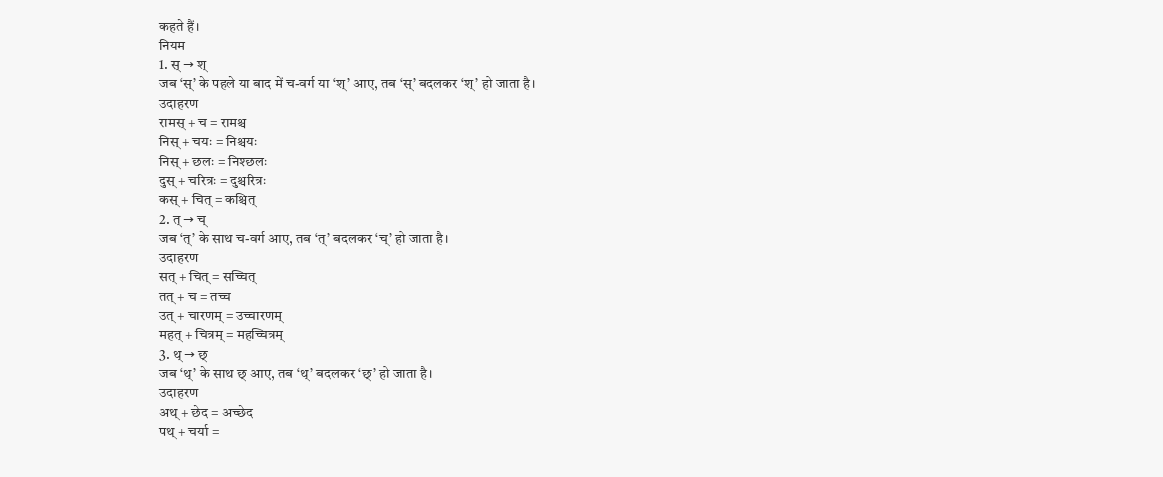कहते हैं।
नियम
1. स् → श्
जब ‘स्’ के पहले या बाद में च-वर्ग या ‘श्’ आए, तब ‘स्’ बदलकर ‘श्’ हो जाता है।
उदाहरण
रामस् + च = रामश्च
निस् + चयः = निश्चयः
निस् + छलः = निश्छलः
दुस् + चरित्रः = दुश्चरित्रः
कस् + चित् = कश्चित्
2. त् → च्
जब ‘त्’ के साथ च-वर्ग आए, तब ‘त्’ बदलकर ‘च्’ हो जाता है।
उदाहरण
सत् + चित् = सच्चित्
तत् + च = तच्च
उत् + चारणम् = उच्चारणम्
महत् + चित्रम् = महच्चित्रम्
3. थ् → छ्
जब ‘थ्’ के साथ छ् आए, तब ‘थ्’ बदलकर ‘छ्’ हो जाता है।
उदाहरण
अथ् + छेद = अच्छेद
पथ् + चर्या =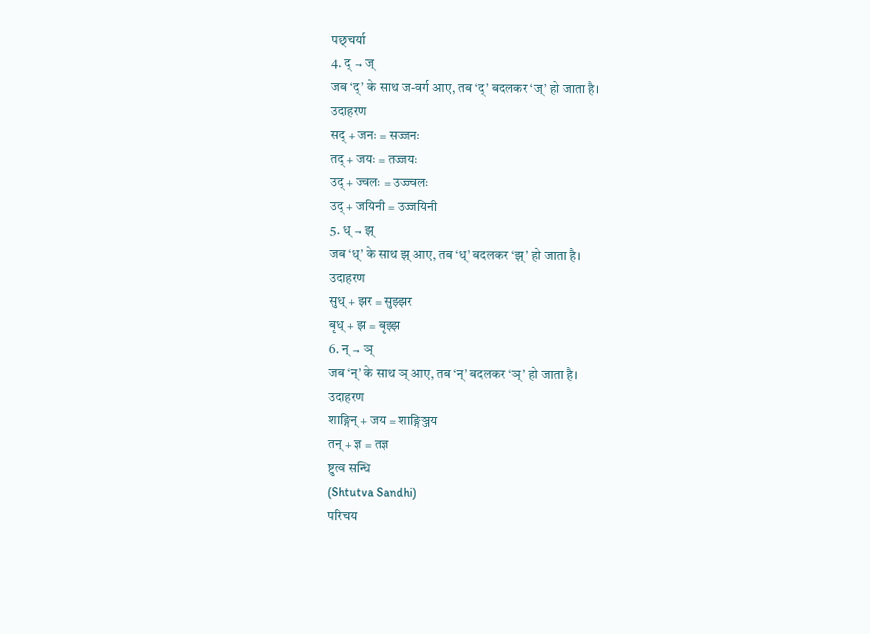पछ्चर्या
4. द् → ज्
जब ‘द्’ के साथ ज-वर्ग आए, तब ‘द्’ बदलकर ‘ज्’ हो जाता है।
उदाहरण
सद् + जनः = सज्जनः
तद् + जयः = तज्जयः
उद् + ज्वलः = उज्ज्वलः
उद् + जयिनी = उज्जयिनी
5. ध् → झ्
जब ‘ध्’ के साथ झ् आए, तब ‘ध्’ बदलकर ‘झ्’ हो जाता है।
उदाहरण
सुध् + झर = सुझ्झर
बृध् + झ = बृझ्झ
6. न् → ञ्
जब ‘न्’ के साथ ञ् आए, तब ‘न्’ बदलकर ‘ञ्’ हो जाता है।
उदाहरण
शाङ्गिन् + जय = शाङ्गिञ्जय
तन् + ज्ञ = तज्ञ
ष्टुत्व सन्धि
(Shtutva Sandhi)
परिचय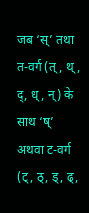जब ‘स्’ तथा त-वर्ग (त्, थ्, द्, ध्, न्) के साथ ‘ष्’ अथवा ट-वर्ग (ट्, ठ्, ड्, ढ्,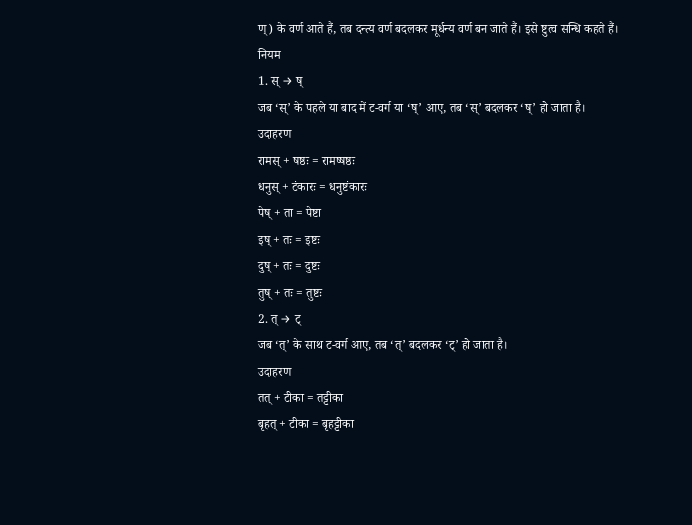ण्) के वर्ण आते हैं, तब दन्त्य वर्ण बदलकर मूर्धन्य वर्ण बन जाते हैं। इसे ष्टुत्व सन्धि कहते हैं।
नियम
1. स् → ष्
जब ‘स्’ के पहले या बाद में ट-वर्ग या ‘ष्’ आए, तब ‘स्’ बदलकर ‘ष्’ हो जाता है।
उदाहरण
रामस् + षष्ठः = रामष्षष्ठः
धनुस् + टंकारः = धनुष्टंकारः
पेष् + ता = पेष्टा
इष् + तः = इष्टः
दुष् + तः = दुष्टः
तुष् + तः = तुष्टः
2. त् → ट्
जब ‘त्’ के साथ ट-वर्ग आए, तब ‘त्’ बदलकर ‘ट्’ हो जाता है।
उदाहरण
तत् + टीका = तट्टीका
बृहत् + टीका = बृहट्टीका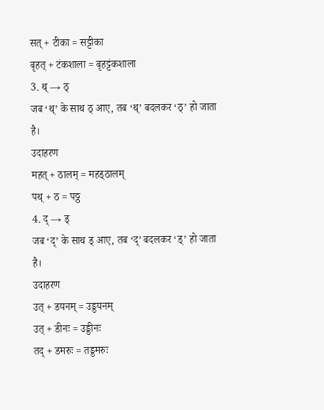सत् + टीका = सट्टीका
बृहत् + टंकशाला = बृहट्टंकशाला
3. थ् → ठ्
जब ‘थ्’ के साथ ठ् आए, तब ‘थ्’ बदलकर ‘ठ्’ हो जाता है।
उदाहरण
महत् + ठालम् = महड्ठालम्
पथ् + ठ = पठ्ठ
4. द् → ड्
जब ‘द्’ के साथ ड् आए, तब ‘द्’ बदलकर ‘ड्’ हो जाता है।
उदाहरण
उत् + डयनम् = उड्डयनम्
उत् + डीनः = उड्डीनः
तद् + डमरुः = तड्डमरुः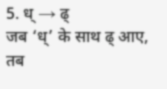5. ध् → ढ्
जब ‘ध्’ के साथ ढ् आए, तब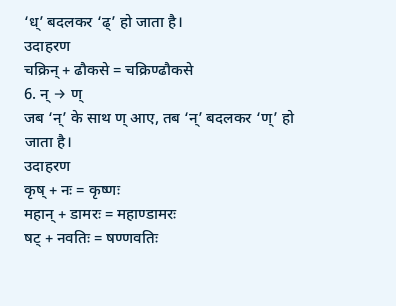‘ध्’ बदलकर ‘ढ्’ हो जाता है।
उदाहरण
चक्रिन् + ढौकसे = चक्रिण्ढौकसे
6. न् → ण्
जब ‘न्’ के साथ ण् आए, तब ‘न्’ बदलकर ‘ण्’ हो जाता है।
उदाहरण
कृष् + नः = कृष्णः
महान् + डामरः = महाण्डामरः
षट् + नवतिः = षण्णवतिः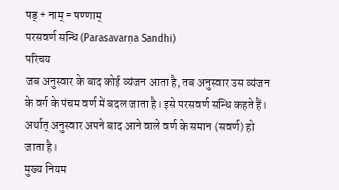षड् + नाम् = षण्णाम्
परसवर्ण सन्धि (Parasavarṇa Sandhi)
परिचय
जब अनुस्वार के बाद कोई व्यंजन आता है, तब अनुस्वार उस व्यंजन के वर्ग के पंचम वर्ण में बदल जाता है। इसे परसवर्ण सन्धि कहते हैं।
अर्थात् अनुस्वार अपने बाद आने वाले वर्ण के समान (सवर्ण) हो जाता है।
मुख्य नियम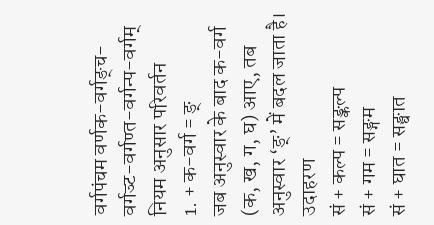वर्गपंचम वर्णक-वर्गङ्च-वर्गञ्ट-वर्गण्त-वर्गन्प-वर्गम्
नियम अनुसार परिवर्तन
1. + क-वर्ग = ङ्
जब अनुस्वार के बाद क-वर्ग (क, ख, ग, घ) आए, तब अनुस्वार ‘ङ्’ में बदल जाता है।
उदाहरण
सं + कल्प = सङ्कल्प
सं + गम = सङ्गम
सं + घात = सङ्घात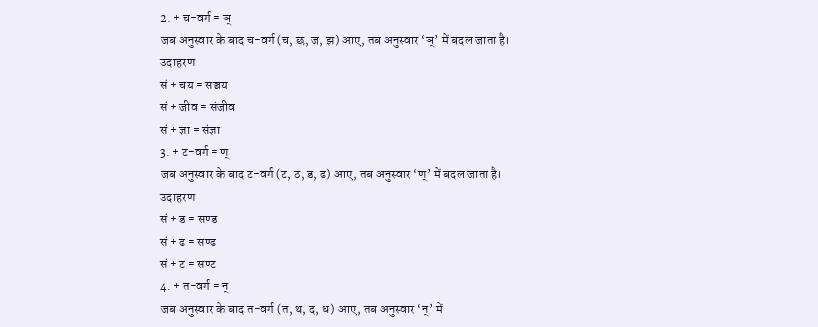2. + च-वर्ग = ञ्
जब अनुस्वार के बाद च-वर्ग (च, छ, ज, झ) आए, तब अनुस्वार ‘ञ्’ में बदल जाता है।
उदाहरण
सं + चय = सञ्चय
सं + जीव = संजीव
सं + ज्ञा = संज्ञा
3. + ट-वर्ग = ण्
जब अनुस्वार के बाद ट-वर्ग (ट, ठ, ड, ढ) आए, तब अनुस्वार ‘ण्’ में बदल जाता है।
उदाहरण
सं + ड = सण्ड
सं + ढ = सण्ढ
सं + ट = सण्ट
4. + त-वर्ग = न्
जब अनुस्वार के बाद त-वर्ग (त, थ, द, ध) आए, तब अनुस्वार ‘न्’ में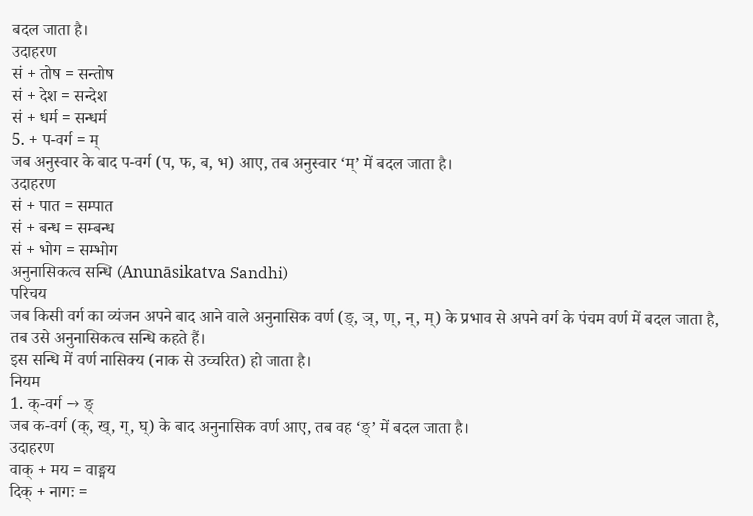बदल जाता है।
उदाहरण
सं + तोष = सन्तोष
सं + देश = सन्देश
सं + धर्म = सन्धर्म
5. + प-वर्ग = म्
जब अनुस्वार के बाद प-वर्ग (प, फ, ब, भ) आए, तब अनुस्वार ‘म्’ में बदल जाता है।
उदाहरण
सं + पात = सम्पात
सं + बन्ध = सम्बन्ध
सं + भोग = सम्भोग
अनुनासिकत्व सन्धि (Anunāsikatva Sandhi)
परिचय
जब किसी वर्ग का व्यंजन अपने बाद आने वाले अनुनासिक वर्ण (ङ्, ञ्, ण्, न्, म्) के प्रभाव से अपने वर्ग के पंचम वर्ण में बदल जाता है, तब उसे अनुनासिकत्व सन्धि कहते हैं।
इस सन्धि में वर्ण नासिक्य (नाक से उच्चरित) हो जाता है।
नियम
1. क्-वर्ग → ङ्
जब क-वर्ग (क्, ख्, ग्, घ्) के बाद अनुनासिक वर्ण आए, तब वह ‘ङ्’ में बदल जाता है।
उदाहरण
वाक् + मय = वाङ्मय
दिक् + नागः =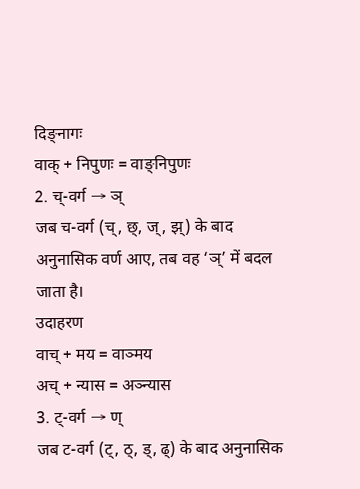दिङ्नागः
वाक् + निपुणः = वाङ्निपुणः
2. च्-वर्ग → ञ्
जब च-वर्ग (च्, छ्, ज्, झ्) के बाद अनुनासिक वर्ण आए, तब वह ‘ञ्’ में बदल जाता है।
उदाहरण
वाच् + मय = वाञ्मय
अच् + न्यास = अञ्न्यास
3. ट्-वर्ग → ण्
जब ट-वर्ग (ट्, ठ्, ड्, ढ्) के बाद अनुनासिक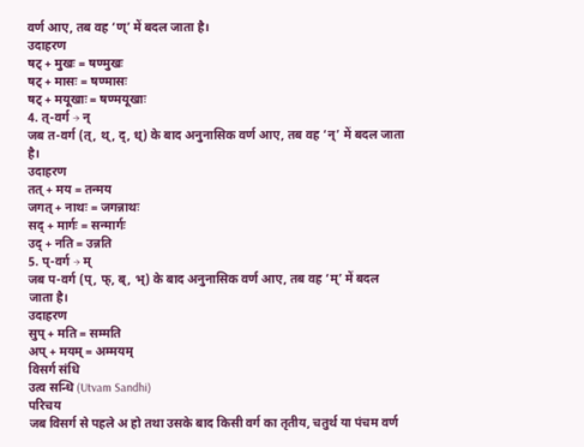वर्ण आए, तब वह ‘ण्’ में बदल जाता है।
उदाहरण
षट् + मुखः = षण्मुखः
षट् + मासः = षण्मासः
षट् + मयूखाः = षण्मयूखाः
4. त्-वर्ग → न्
जब त-वर्ग (त्, थ्, द्, ध्) के बाद अनुनासिक वर्ण आए, तब वह ‘न्’ में बदल जाता है।
उदाहरण
तत् + मय = तन्मय
जगत् + नाथः = जगन्नाथः
सद् + मार्गः = सन्मार्गः
उद् + नति = उन्नति
5. प्-वर्ग → म्
जब प-वर्ग (प्, फ्, ब्, भ्) के बाद अनुनासिक वर्ण आए, तब वह ‘म्’ में बदल जाता है।
उदाहरण
सुप् + मति = सम्मति
अप् + मयम् = अम्मयम्
विसर्ग संधि
उत्व सन्धि (Utvam Sandhi)
परिचय
जब विसर्ग से पहले अ हो तथा उसके बाद किसी वर्ग का तृतीय, चतुर्थ या पंचम वर्ण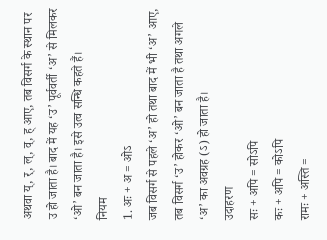अथवा य्, र्, ल्, व्, ह् आए, तब विसर्ग के स्थान पर उ हो जाता है। बाद में यह ‘उ’ पूर्ववर्ती ‘अ’ से मिलकर ‘ओ’ बन जाता है। इसे उत्व सन्धि कहते हैं।
नियम
1. अः + अ = ओऽ
जब विसर्ग से पहले ‘अ’ हो तथा बाद में भी ‘अ’ आए, तब विसर्ग ‘उ’ होकर ‘ओ’ बन जाता है तथा अगले ‘अ’ का अवग्रह (ऽ) हो जाता है।
उदाहरण
सः + अपि = सोऽपि
कः + अपि = कोऽपि
रामः + अस्ति =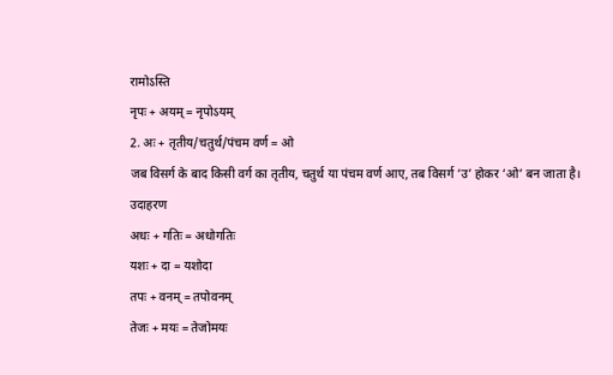रामोऽस्ति
नृपः + अयम् = नृपोऽयम्
2. अः + तृतीय/चतुर्थ/पंचम वर्ण = ओ
जब विसर्ग के बाद किसी वर्ग का तृतीय, चतुर्थ या पंचम वर्ण आए, तब विसर्ग ‘उ’ होकर ‘ओ’ बन जाता है।
उदाहरण
अधः + गतिः = अधोगतिः
यशः + दा = यशोदा
तपः + वनम् = तपोवनम्
तेजः + मयः = तेजोमयः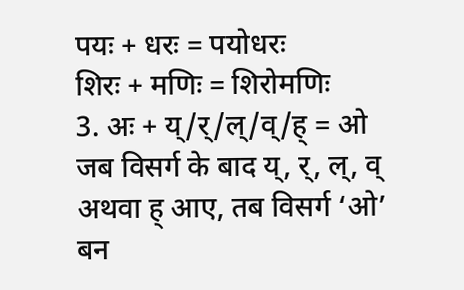पयः + धरः = पयोधरः
शिरः + मणिः = शिरोमणिः
3. अः + य्/र्/ल्/व्/ह् = ओ
जब विसर्ग के बाद य्, र्, ल्, व् अथवा ह् आए, तब विसर्ग ‘ओ’ बन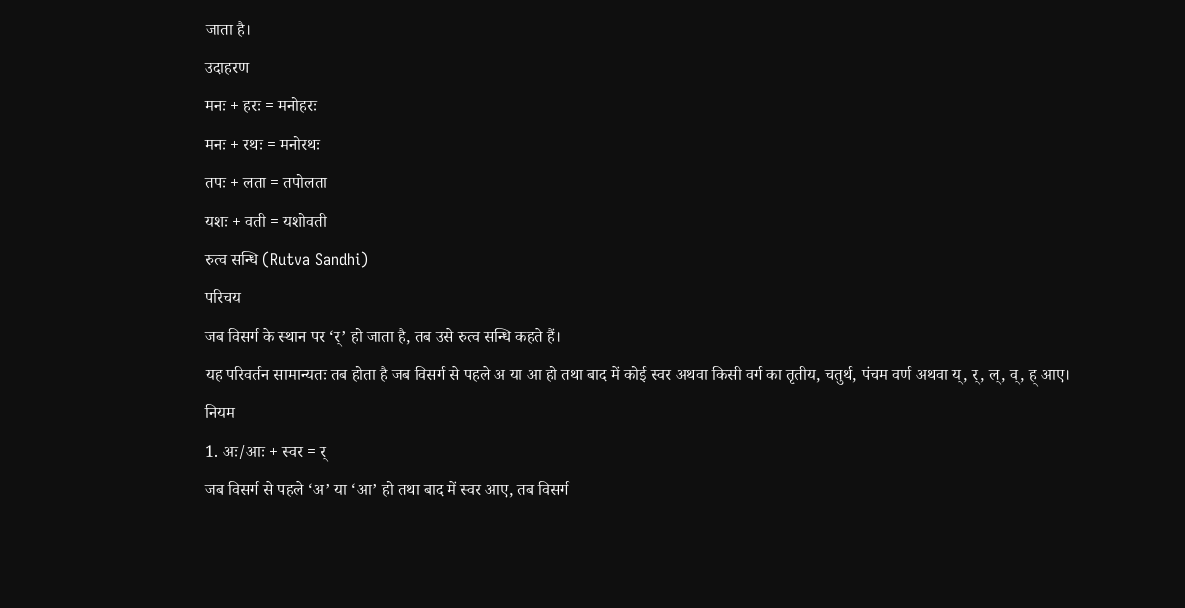जाता है।
उदाहरण
मनः + हरः = मनोहरः
मनः + रथः = मनोरथः
तपः + लता = तपोलता
यशः + वती = यशोवती
रुत्व सन्धि (Rutva Sandhi)
परिचय
जब विसर्ग के स्थान पर ‘र्’ हो जाता है, तब उसे रुत्व सन्धि कहते हैं।
यह परिवर्तन सामान्यतः तब होता है जब विसर्ग से पहले अ या आ हो तथा बाद में कोई स्वर अथवा किसी वर्ग का तृतीय, चतुर्थ, पंचम वर्ण अथवा य्, र्, ल्, व्, ह् आए।
नियम
1. अः/आः + स्वर = र्
जब विसर्ग से पहले ‘अ’ या ‘आ’ हो तथा बाद में स्वर आए, तब विसर्ग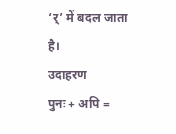‘र्’ में बदल जाता है।
उदाहरण
पुनः + अपि =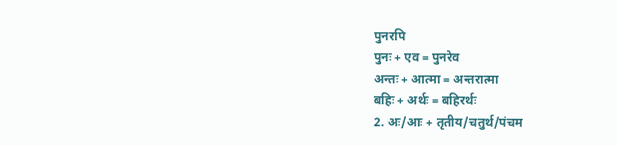पुनरपि
पुनः + एव = पुनरेव
अन्तः + आत्मा = अन्तरात्मा
बहिः + अर्थः = बहिरर्थः
2. अः/आः + तृतीय/चतुर्थ/पंचम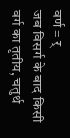वर्ण = र्
जब विसर्ग के बाद किसी वर्ग का तृतीय, चतुर्थ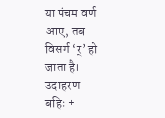या पंचम वर्ण आए, तब विसर्ग ‘र्’ हो जाता है।
उदाहरण
बहिः +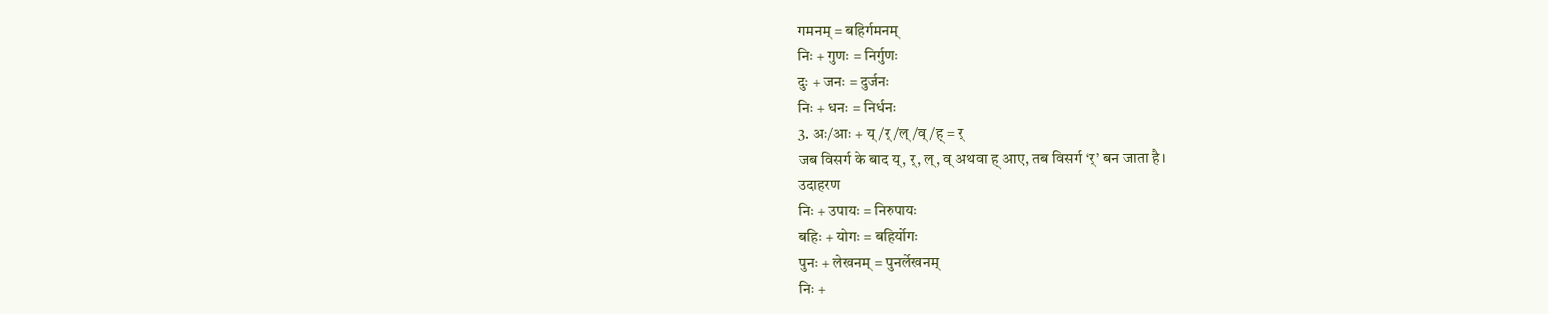गमनम् = बहिर्गमनम्
निः + गुणः = निर्गुणः
दुः + जनः = दुर्जनः
निः + धनः = निर्धनः
3. अः/आः + य्/र्/ल्/व्/ह् = र्
जब विसर्ग के बाद य्, र्, ल्, व् अथवा ह् आए, तब विसर्ग ‘र्’ बन जाता है।
उदाहरण
निः + उपायः = निरुपायः
बहिः + योगः = बहिर्योगः
पुनः + लेखनम् = पुनर्लेखनम्
निः +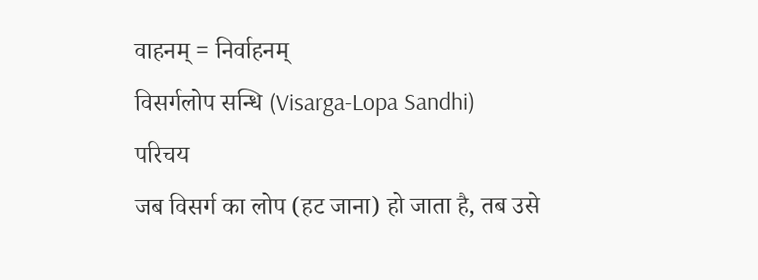वाहनम् = निर्वाहनम्
विसर्गलोप सन्धि (Visarga-Lopa Sandhi)
परिचय
जब विसर्ग का लोप (हट जाना) हो जाता है, तब उसे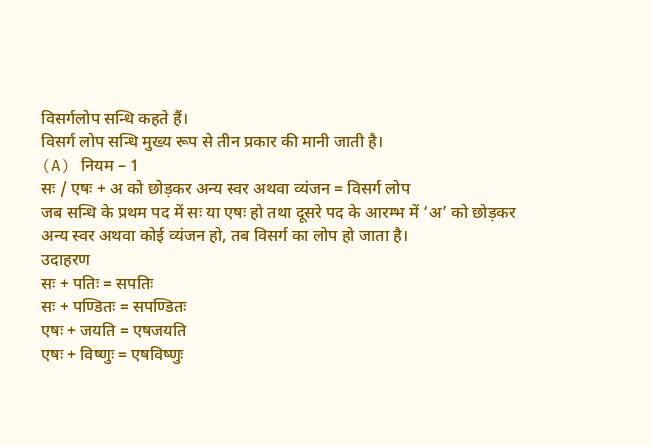विसर्गलोप सन्धि कहते हैं।
विसर्ग लोप सन्धि मुख्य रूप से तीन प्रकार की मानी जाती है।
(A) नियम – 1
सः / एषः + अ को छोड़कर अन्य स्वर अथवा व्यंजन = विसर्ग लोप
जब सन्धि के प्रथम पद में सः या एषः हो तथा दूसरे पद के आरम्भ में ‘अ’ को छोड़कर अन्य स्वर अथवा कोई व्यंजन हो, तब विसर्ग का लोप हो जाता है।
उदाहरण
सः + पतिः = सपतिः
सः + पण्डितः = सपण्डितः
एषः + जयति = एषजयति
एषः + विष्णुः = एषविष्णुः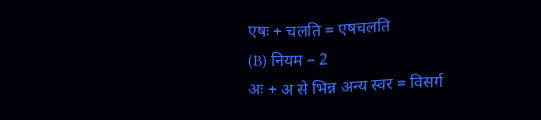एषः + चलति = एषचलति
(B) नियम – 2
अः + अ से भिन्न अन्य स्वर = विसर्ग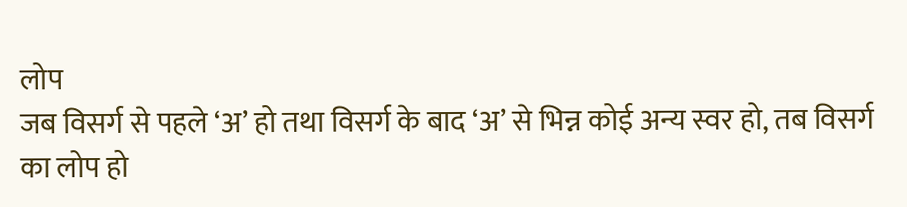लोप
जब विसर्ग से पहले ‘अ’ हो तथा विसर्ग के बाद ‘अ’ से भिन्न कोई अन्य स्वर हो, तब विसर्ग का लोप हो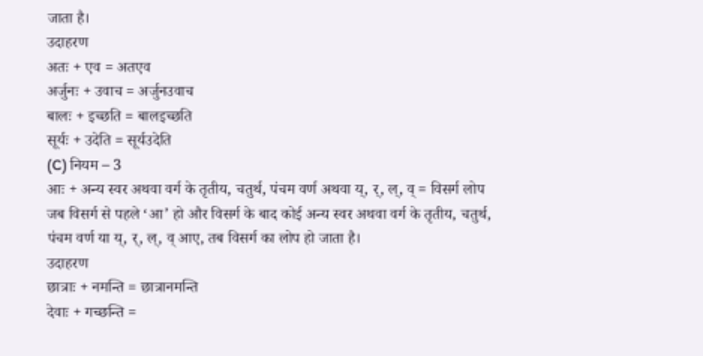जाता है।
उदाहरण
अतः + एव = अतएव
अर्जुनः + उवाच = अर्जुनउवाच
बालः + इच्छति = बालइच्छति
सूर्यः + उदेति = सूर्यउदेति
(C) नियम – 3
आः + अन्य स्वर अथवा वर्ग के तृतीय, चतुर्थ, पंचम वर्ण अथवा य्, र्, ल्, व् = विसर्ग लोप
जब विसर्ग से पहले ‘आ’ हो और विसर्ग के बाद कोई अन्य स्वर अथवा वर्ग के तृतीय, चतुर्थ, पंचम वर्ण या य्, र्, ल्, व् आए, तब विसर्ग का लोप हो जाता है।
उदाहरण
छात्राः + नमन्ति = छात्रानमन्ति
देवाः + गच्छन्ति =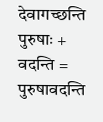देवागच्छन्ति
पुरुषाः + वदन्ति = पुरुषावदन्ति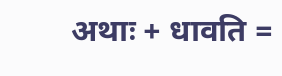अथाः + धावति =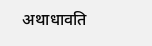अथाधावति